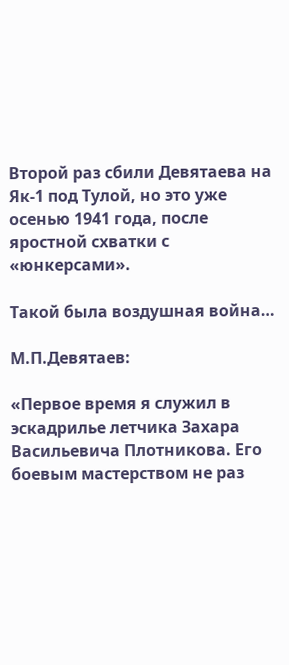Второй раз сбили Девятаева на Як-1 под Тулой, но это уже осенью 1941 года, после яростной схватки с «юнкерсами».

Такой была воздушная война…

М.П.Девятаев:

«Первое время я служил в эскадрилье летчика Захара Васильевича Плотникова. Его боевым мастерством не раз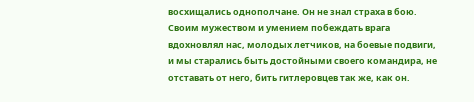восхищались однополчане. Он не знал страха в бою. Своим мужеством и умением побеждать врага вдохновлял нас, молодых летчиков, на боевые подвиги, и мы старались быть достойными своего командира, не отставать от него, бить гитлеровцев так же, как он.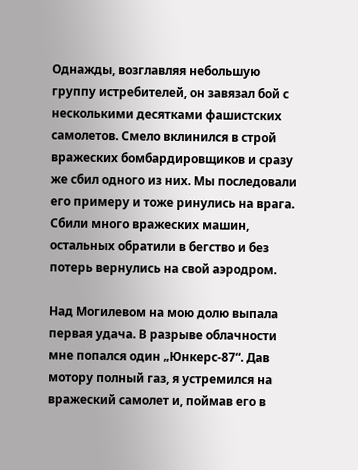Однажды, возглавляя небольшую группу истребителей, он завязал бой с несколькими десятками фашистских самолетов. Смело вклинился в строй вражеских бомбардировщиков и сразу же сбил одного из них. Мы последовали его примеру и тоже ринулись на врага. Сбили много вражеских машин, остальных обратили в бегство и без потерь вернулись на свой аэродром.

Над Могилевом на мою долю выпала первая удача. В разрыве облачности мне попался один „Юнкерс-87“. Дав мотору полный газ, я устремился на вражеский самолет и, поймав его в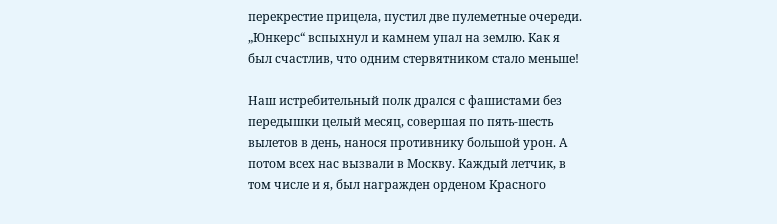перекрестие прицела, пустил две пулеметные очереди. „Юнкерс“ вспыхнул и камнем упал на землю. Как я был счастлив, что одним стервятником стало меньше!

Наш истребительный полк дрался с фашистами без передышки целый месяц, совершая по пять-шесть вылетов в день, нанося противнику большой урон. А потом всех нас вызвали в Москву. Каждый летчик, в том числе и я, был награжден орденом Красного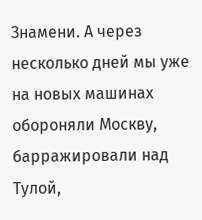Знамени. А через несколько дней мы уже на новых машинах обороняли Москву, барражировали над Тулой,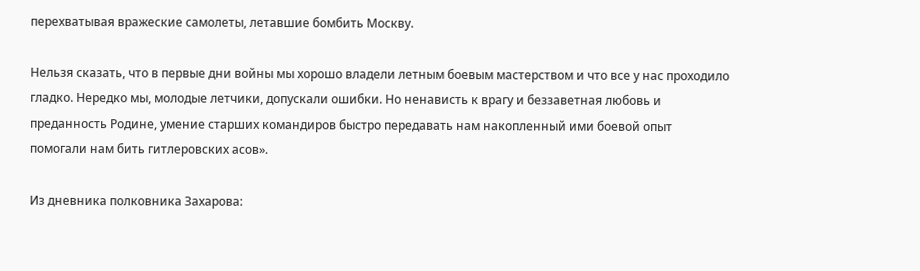перехватывая вражеские самолеты, летавшие бомбить Москву.

Нельзя сказать, что в первые дни войны мы хорошо владели летным боевым мастерством и что все у нас проходило гладко. Нередко мы, молодые летчики, допускали ошибки. Но ненависть к врагу и беззаветная любовь и преданность Родине, умение старших командиров быстро передавать нам накопленный ими боевой опыт помогали нам бить гитлеровских асов».

Из дневника полковника Захарова: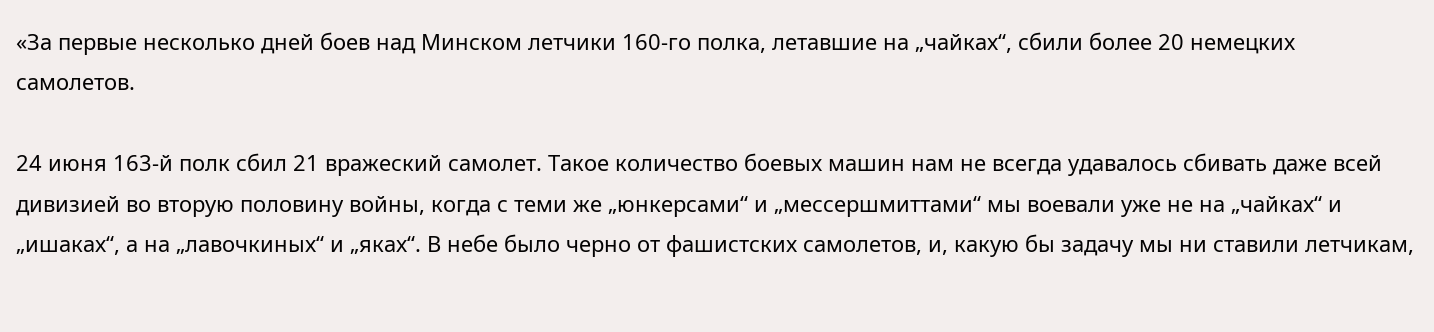«За первые несколько дней боев над Минском летчики 160-го полка, летавшие на „чайках“, сбили более 20 немецких самолетов.

24 июня 163-й полк сбил 21 вражеский самолет. Такое количество боевых машин нам не всегда удавалось сбивать даже всей дивизией во вторую половину войны, когда с теми же „юнкерсами“ и „мессершмиттами“ мы воевали уже не на „чайках“ и „ишаках“, а на „лавочкиных“ и „яках“. В небе было черно от фашистских самолетов, и, какую бы задачу мы ни ставили летчикам,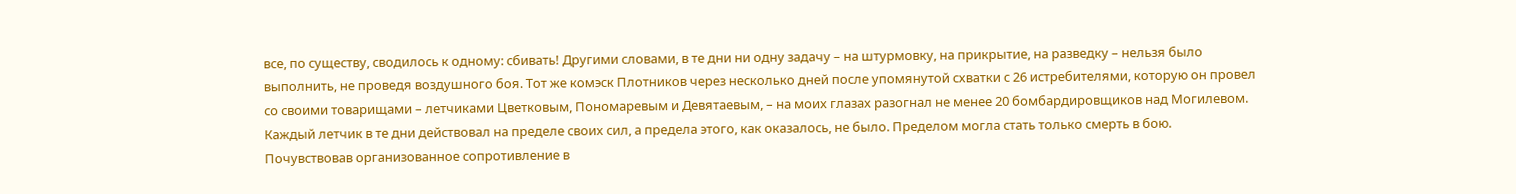все, по существу, сводилось к одному: сбивать! Другими словами, в те дни ни одну задачу – на штурмовку, на прикрытие, на разведку – нельзя было выполнить, не проведя воздушного боя. Тот же комэск Плотников через несколько дней после упомянутой схватки с 26 истребителями, которую он провел со своими товарищами – летчиками Цветковым, Пономаревым и Девятаевым, – на моих глазах разогнал не менее 20 бомбардировщиков над Могилевом. Каждый летчик в те дни действовал на пределе своих сил, а предела этого, как оказалось, не было. Пределом могла стать только смерть в бою. Почувствовав организованное сопротивление в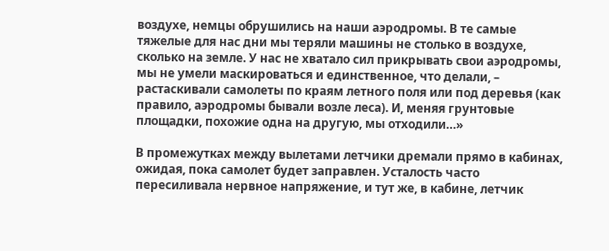воздухе, немцы обрушились на наши аэродромы. В те самые тяжелые для нас дни мы теряли машины не столько в воздухе, сколько на земле. У нас не хватало сил прикрывать свои аэродромы, мы не умели маскироваться и единственное, что делали, – растаскивали самолеты по краям летного поля или под деревья (как правило, аэродромы бывали возле леса). И, меняя грунтовые площадки, похожие одна на другую, мы отходили…»

В промежутках между вылетами летчики дремали прямо в кабинах, ожидая, пока самолет будет заправлен. Усталость часто пересиливала нервное напряжение, и тут же, в кабине, летчик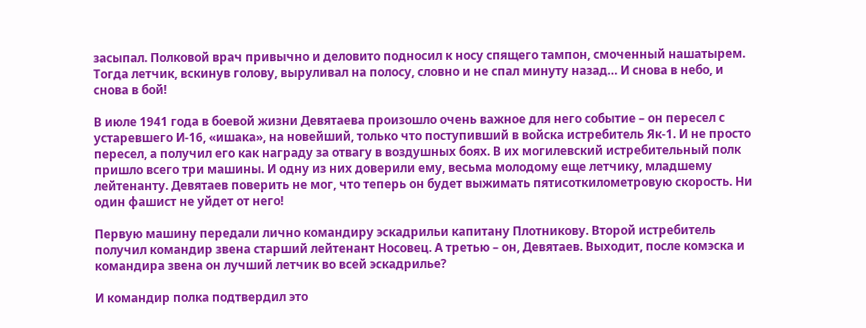засыпал. Полковой врач привычно и деловито подносил к носу спящего тампон, смоченный нашатырем. Тогда летчик, вскинув голову, выруливал на полосу, словно и не спал минуту назад… И снова в небо, и снова в бой!

В июле 1941 года в боевой жизни Девятаева произошло очень важное для него событие – он пересел с устаревшего И-16, «ишака», на новейший, только что поступивший в войска истребитель Як-1. И не просто пересел, а получил его как награду за отвагу в воздушных боях. В их могилевский истребительный полк пришло всего три машины. И одну из них доверили ему, весьма молодому еще летчику, младшему лейтенанту. Девятаев поверить не мог, что теперь он будет выжимать пятисоткилометровую скорость. Ни один фашист не уйдет от него!

Первую машину передали лично командиру эскадрильи капитану Плотникову. Второй истребитель получил командир звена старший лейтенант Носовец. А третью – он, Девятаев. Выходит, после комэска и командира звена он лучший летчик во всей эскадрилье?

И командир полка подтвердил это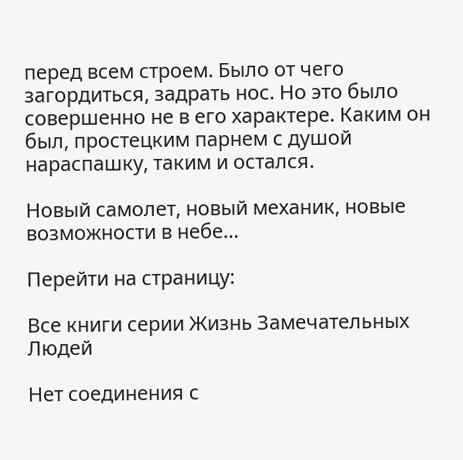перед всем строем. Было от чего загордиться, задрать нос. Но это было совершенно не в его характере. Каким он был, простецким парнем с душой нараспашку, таким и остался.

Новый самолет, новый механик, новые возможности в небе…

Перейти на страницу:

Все книги серии Жизнь Замечательных Людей

Нет соединения с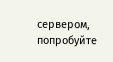сервером, попробуйте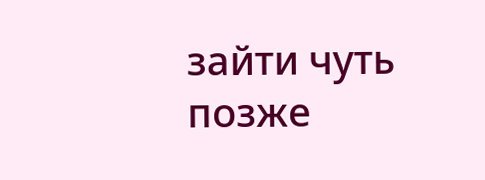зайти чуть позже